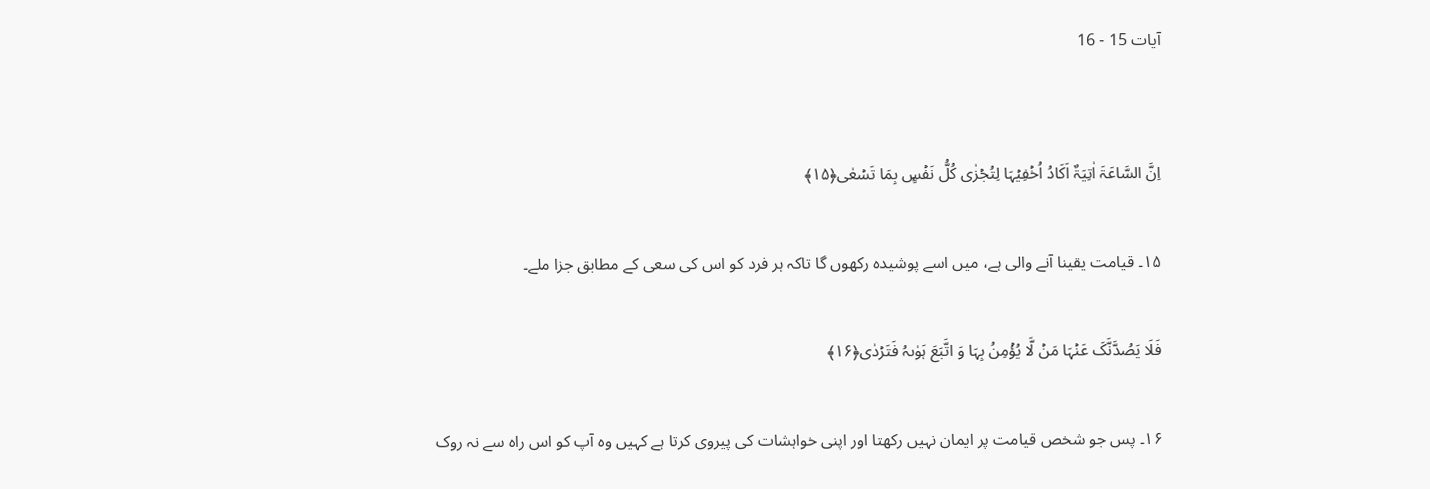آیات 15 - 16


اِنَّ السَّاعَۃَ اٰتِیَۃٌ اَکَادُ اُخۡفِیۡہَا لِتُجۡزٰی کُلُّ نَفۡسٍۭ بِمَا تَسۡعٰی﴿۱۵﴾

۱۵۔ قیامت یقینا آنے والی ہے، میں اسے پوشیدہ رکھوں گا تاکہ ہر فرد کو اس کی سعی کے مطابق جزا ملے۔

فَلَا یَصُدَّنَّکَ عَنۡہَا مَنۡ لَّا یُؤۡمِنُ بِہَا وَ اتَّبَعَ ہَوٰىہُ فَتَرۡدٰی﴿۱۶﴾

۱۶۔ پس جو شخص قیامت پر ایمان نہیں رکھتا اور اپنی خواہشات کی پیروی کرتا ہے کہیں وہ آپ کو اس راہ سے نہ روک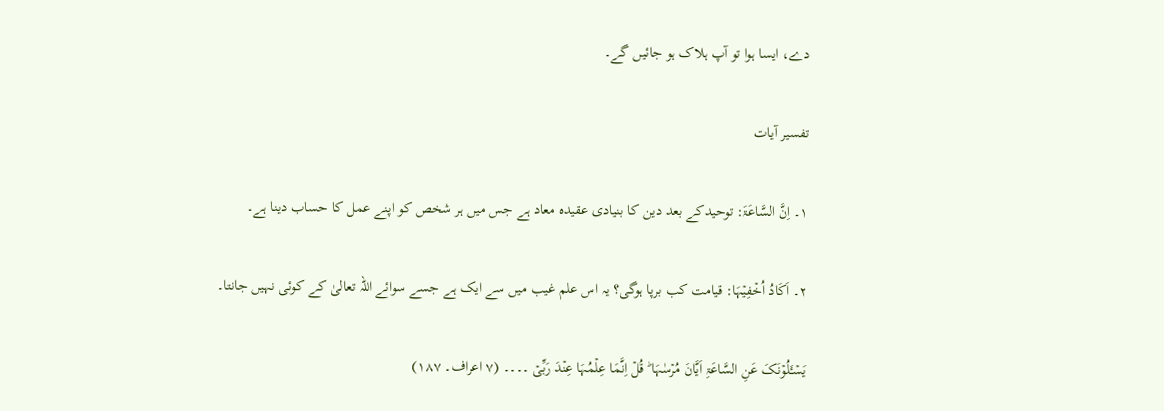دے، ایسا ہوا تو آپ ہلاک ہو جائیں گے۔

تفسیر آیات

۱۔ اِنَّ السَّاعَۃَ: توحیدکے بعد دین کا بنیادی عقیدہ معاد ہے جس میں ہر شخص کو اپنے عمل کا حساب دینا ہے۔

۲۔ اَکَادُ اُخۡفِیۡہَا: قیامت کب برپا ہوگی؟ یہ اس علم غیب میں سے ایک ہے جسے سوائے اللہ تعالیٰ کے کوئی نہیں جانتا۔

یَسۡـَٔلُوۡنَکَ عَنِ السَّاعَۃِ اَیَّانَ مُرۡسٰہَا ؕ قُلۡ اِنَّمَا عِلۡمُہَا عِنۡدَ رَبِّیۡ ۔۔۔۔ (۷ اعراف۔ ۱۸۷)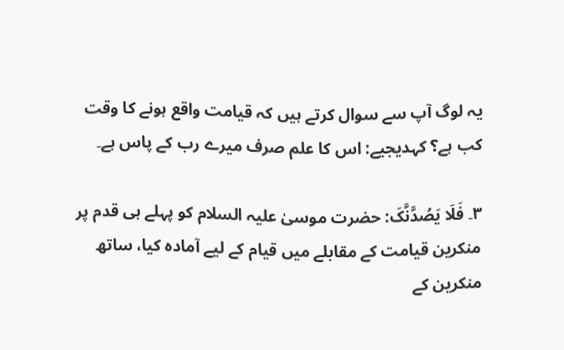یہ لوگ آپ سے سوال کرتے ہیں کہ قیامت واقع ہونے کا وقت کب ہے؟ کہدیجیے: اس کا علم صرف میرے رب کے پاس ہے۔

۳۔ فَلَا یَصُدَّنَّکَ: حضرت موسیٰ علیہ السلام کو پہلے ہی قدم پر منکرین قیامت کے مقابلے میں قیام کے لیے آمادہ کیا، ساتھ منکرین کے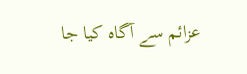عزائم سے آگاہ کیا جا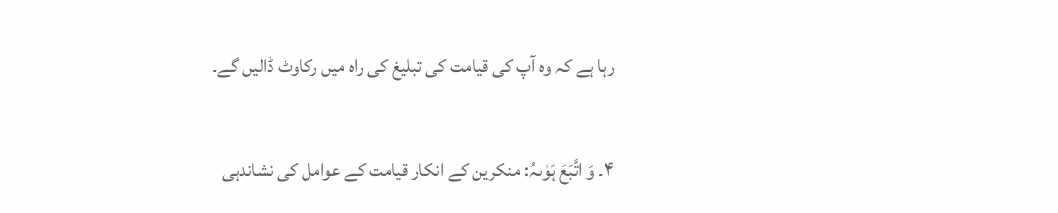رہا ہے کہ وہ آپ کی قیامت کی تبلیغ کی راہ میں رکاوٹ ڈالیں گے۔

۴۔ وَ اتَّبَعَ ہَوٰىہُ: منکرین کے انکار قیامت کے عوامل کی نشاندہی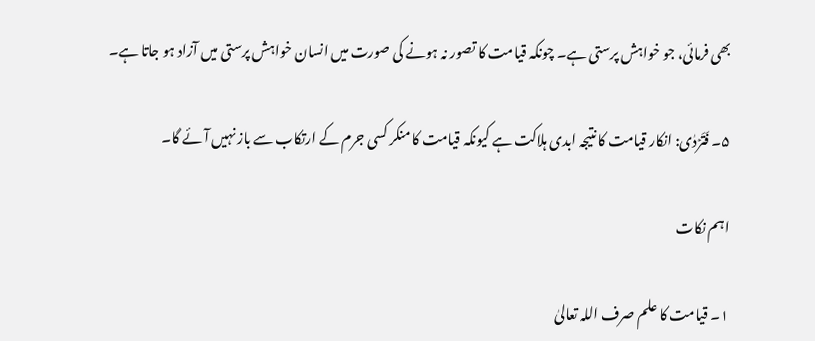بھی فرمائی، جو خواہش پرستی ہے۔ چونکہ قیامت کا تصور نہ ہونے کی صورت میں انسان خواہش پرستی میں آزاد ہو جاتا ہے۔

۵۔ فَتَرۡدٰی: انکار قیامت کا نتیجہ ابدی ہلاکت ہے کیونکہ قیامت کا منکر کسی جرم کے ارتکاب سے باز نہیں آئے گا۔

اہم نکات

۱۔ قیامت کا علم صرف اللہ تعالیٰ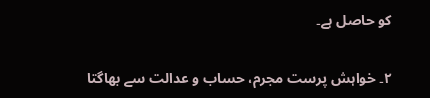کو حاصل ہے۔

۲۔ خواہش پرست مجرم، حساب و عدالت سے بھاگتا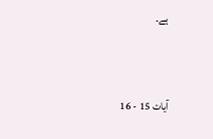ہے۔


آیات 15 - 16